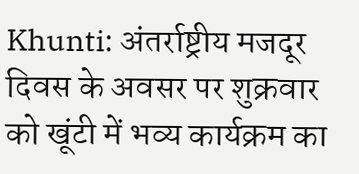Khunti: अंतर्राष्ट्रीय मजदूर दिवस के अवसर पर शुक्रवार को खूंटी में भव्य कार्यक्रम का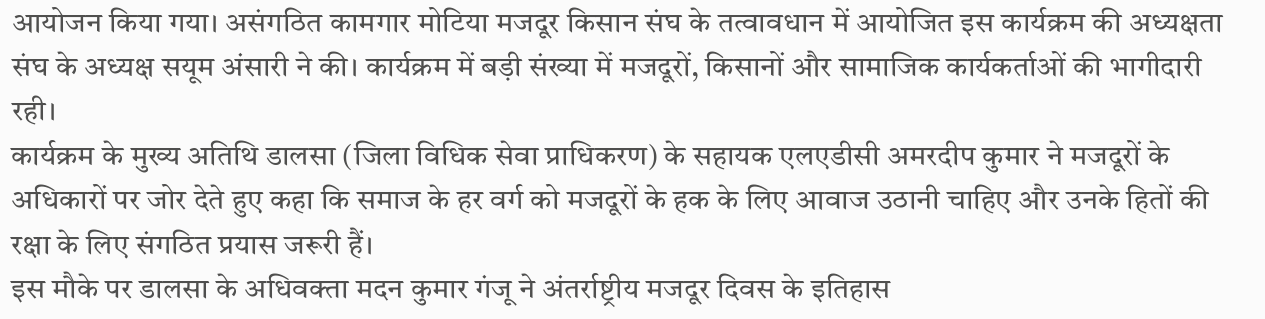आयोजन किया गया। असंगठित कामगार मोटिया मजदूर किसान संघ के तत्वावधान में आयोजित इस कार्यक्रम की अध्यक्षता संघ के अध्यक्ष सयूम अंसारी ने की। कार्यक्रम में बड़ी संख्या में मजदूरों, किसानों और सामाजिक कार्यकर्ताओं की भागीदारी रही।
कार्यक्रम के मुख्य अतिथि डालसा (जिला विधिक सेवा प्राधिकरण) के सहायक एलएडीसी अमरदीप कुमार ने मजदूरों के अधिकारों पर जोर देते हुए कहा कि समाज के हर वर्ग को मजदूरों के हक के लिए आवाज उठानी चाहिए और उनके हितों की रक्षा के लिए संगठित प्रयास जरूरी हैं।
इस मौके पर डालसा के अधिवक्ता मदन कुमार गंजू ने अंतर्राष्ट्रीय मजदूर दिवस के इतिहास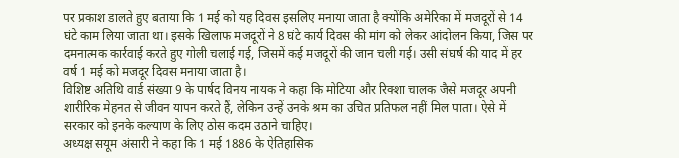पर प्रकाश डालते हुए बताया कि 1 मई को यह दिवस इसलिए मनाया जाता है क्योंकि अमेरिका में मजदूरों से 14 घंटे काम लिया जाता था। इसके खिलाफ मजदूरों ने 8 घंटे कार्य दिवस की मांग को लेकर आंदोलन किया, जिस पर दमनात्मक कार्रवाई करते हुए गोली चलाई गई, जिसमें कई मजदूरों की जान चली गई। उसी संघर्ष की याद में हर वर्ष 1 मई को मजदूर दिवस मनाया जाता है।
विशिष्ट अतिथि वार्ड संख्या 9 के पार्षद विनय नायक ने कहा कि मोटिया और रिक्शा चालक जैसे मजदूर अपनी शारीरिक मेहनत से जीवन यापन करते हैं, लेकिन उन्हें उनके श्रम का उचित प्रतिफल नहीं मिल पाता। ऐसे में सरकार को इनके कल्याण के लिए ठोस कदम उठाने चाहिए।
अध्यक्ष सयूम अंसारी ने कहा कि 1 मई 1886 के ऐतिहासिक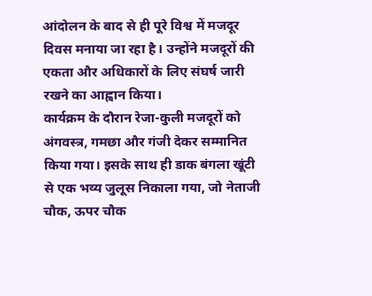आंदोलन के बाद से ही पूरे विश्व में मजदूर दिवस मनाया जा रहा है। उन्होंने मजदूरों की एकता और अधिकारों के लिए संघर्ष जारी रखने का आह्वान किया।
कार्यक्रम के दौरान रेजा-कुली मजदूरों को अंगवस्त्र, गमछा और गंजी देकर सम्मानित किया गया। इसके साथ ही डाक बंगला खूंटी से एक भव्य जुलूस निकाला गया, जो नेताजी चौक, ऊपर चौक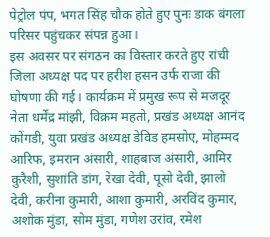पेट्रोल पंप, भगत सिंह चौक होते हुए पुनः डाक बंगला परिसर पहुंचकर संपन्न हुआ।
इस अवसर पर संगठन का विस्तार करते हुए रांची जिला अध्यक्ष पद पर हरीश हसन उर्फ राजा की घोषणा की गई। कार्यक्रम में प्रमुख रूप से मजदूर नेता धर्मेंद्र मांझी, विक्रम महतो, प्रखंड अध्यक्ष आनंद कोंगडी, युवा प्रखंड अध्यक्ष डेविड हमसोए, मोहम्मद आरिफ, इमरान अंसारी, शाहबाज अंसारी, आमिर कुरैशी, सुशांति डांग, रेखा देवी, पूसो देवी, झालो देवी, करीना कुमारी, आशा कुमारी, अरविंद कुमार, अशोक मुंडा, सोम मुंडा, गणेश उरांव, रमेश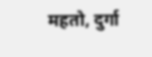महतो, दुर्गा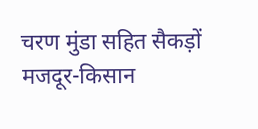चरण मुंडा सहित सैकड़ों मजदूर-किसान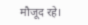मौजूद रहे।